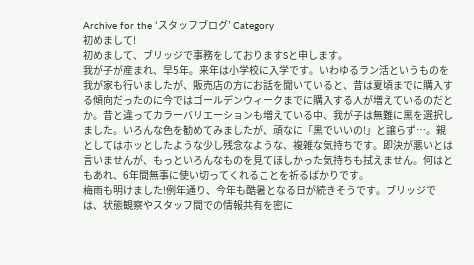Archive for the ‘スタッフブログ’ Category
初めまして!
初めまして、ブリッジで事務をしておりますSと申します。
我が子が産まれ、早5年。来年は小学校に入学です。いわゆるラン活というものを我が家も行いましたが、販売店の方にお話を聞いていると、昔は夏頃までに購入する傾向だったのに今ではゴールデンウィークまでに購入する人が増えているのだとか。昔と違ってカラーバリエーションも増えている中、我が子は無難に黒を選択しました。いろんな色を勧めてみましたが、頑なに「黒でいいの!」と譲らず…。親としてはホッとしたような少し残念なような、複雑な気持ちです。即決が悪いとは言いませんが、もっといろんなものを見てほしかった気持ちも拭えません。何はともあれ、6年間無事に使い切ってくれることを祈るばかりです。
梅雨も明けました!例年通り、今年も酷暑となる日が続きそうです。ブリッジでは、状態観察やスタッフ間での情報共有を密に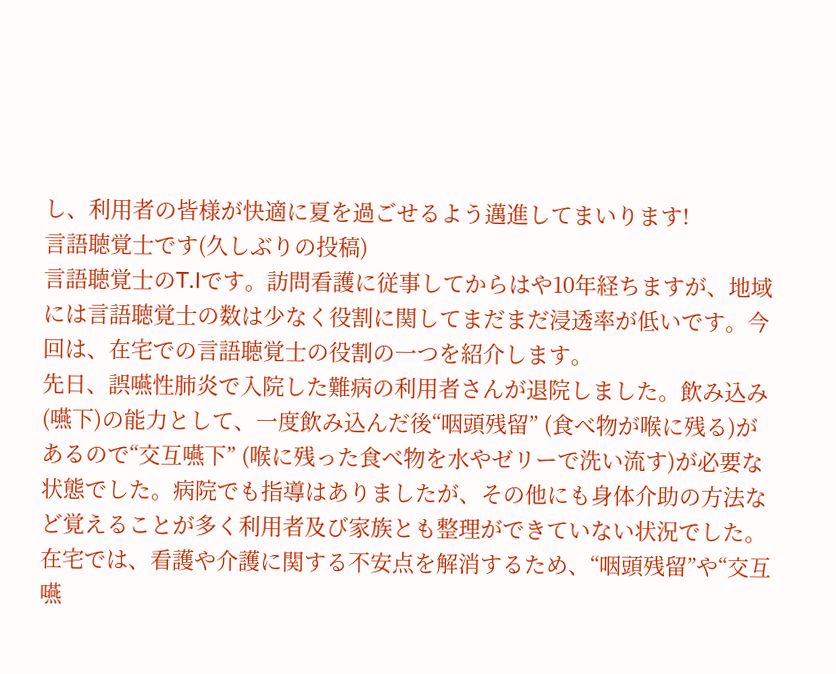し、利用者の皆様が快適に夏を過ごせるよう邁進してまいります!
言語聴覚士です(久しぶりの投稿)
言語聴覚士のT.Iです。訪問看護に従事してからはや10年経ちますが、地域には言語聴覚士の数は少なく役割に関してまだまだ浸透率が低いです。今回は、在宅での言語聴覚士の役割の一つを紹介します。
先日、誤嚥性肺炎で入院した難病の利用者さんが退院しました。飲み込み(嚥下)の能力として、一度飲み込んだ後“咽頭残留” (食べ物が喉に残る)があるので“交互嚥下” (喉に残った食べ物を水やゼリーで洗い流す)が必要な状態でした。病院でも指導はありましたが、その他にも身体介助の方法など覚えることが多く利用者及び家族とも整理ができていない状況でした。在宅では、看護や介護に関する不安点を解消するため、“咽頭残留”や“交互嚥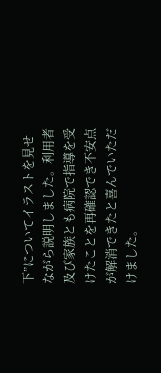下”についてイラストを見せながら説明しました。利用者及び家族とも病院で指導を受けたことを再確認でき不安点が解消できたと喜んでいただけました。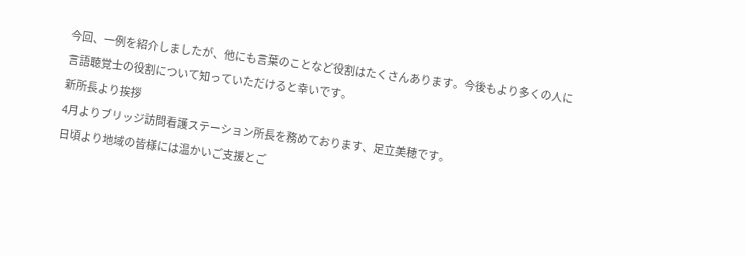今回、一例を紹介しましたが、他にも言葉のことなど役割はたくさんあります。今後もより多くの人に言語聴覚士の役割について知っていただけると幸いです。
新所長より挨拶
4月よりブリッジ訪問看護ステーション所長を務めております、足立美穂です。
日頃より地域の皆様には温かいご支援とご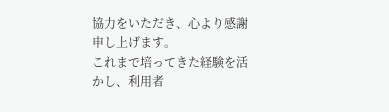協力をいただき、心より感謝申し上げます。
これまで培ってきた経験を活かし、利用者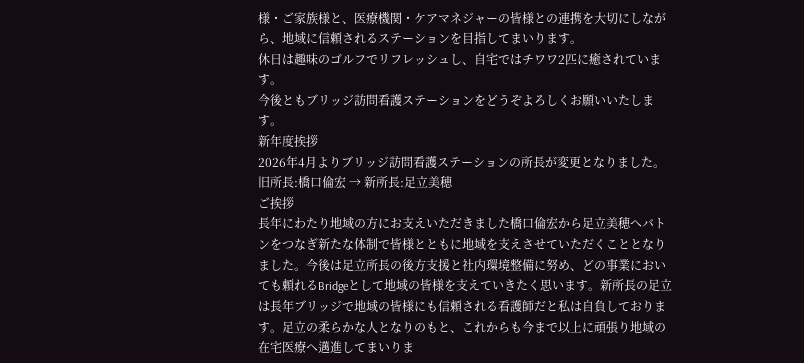様・ご家族様と、医療機関・ケアマネジャーの皆様との連携を大切にしながら、地域に信頼されるステーションを目指してまいります。
休日は趣味のゴルフでリフレッシュし、自宅ではチワワ2匹に癒されています。
今後ともブリッジ訪問看護ステーションをどうぞよろしくお願いいたします。
新年度挨拶
2026年4月よりブリッジ訪問看護ステーションの所長が変更となりました。
旧所長:橋口倫宏 → 新所長:足立美穂
ご挨拶
長年にわたり地域の方にお支えいただきました橋口倫宏から足立美穂へバトンをつなぎ新たな体制で皆様とともに地域を支えさせていただくこととなりました。今後は足立所長の後方支援と社内環境整備に努め、どの事業においても頼れるBridgeとして地域の皆様を支えていきたく思います。新所長の足立は長年ブリッジで地域の皆様にも信頼される看護師だと私は自負しております。足立の柔らかな人となりのもと、これからも今まで以上に頑張り地域の在宅医療へ邁進してまいりま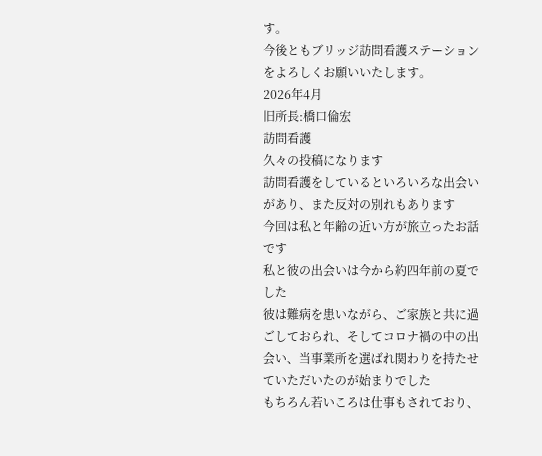す。
今後ともブリッジ訪問看護ステーションをよろしくお願いいたします。
2026年4月
旧所長:橋口倫宏
訪問看護
久々の投稿になります
訪問看護をしているといろいろな出会いがあり、また反対の別れもあります
今回は私と年齢の近い方が旅立ったお話です
私と彼の出会いは今から約四年前の夏でした
彼は難病を患いながら、ご家族と共に過ごしておられ、そしてコロナ禍の中の出会い、当事業所を選ばれ関わりを持たせていただいたのが始まりでした
もちろん若いころは仕事もされており、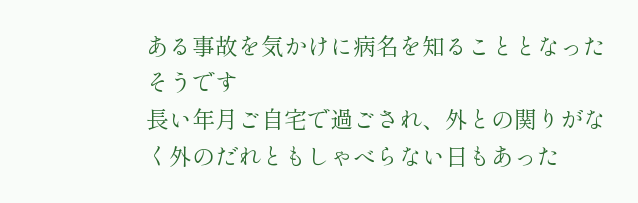ある事故を気かけに病名を知ることとなったそうです
長い年月ご自宅で過ごされ、外との関りがなく外のだれともしゃべらない日もあった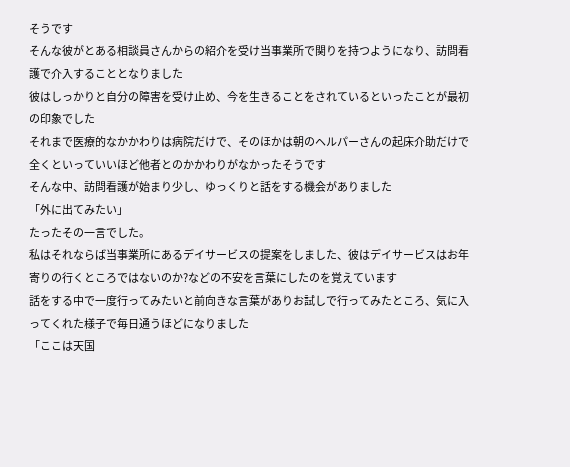そうです
そんな彼がとある相談員さんからの紹介を受け当事業所で関りを持つようになり、訪問看護で介入することとなりました
彼はしっかりと自分の障害を受け止め、今を生きることをされているといったことが最初の印象でした
それまで医療的なかかわりは病院だけで、そのほかは朝のヘルパーさんの起床介助だけで全くといっていいほど他者とのかかわりがなかったそうです
そんな中、訪問看護が始まり少し、ゆっくりと話をする機会がありました
「外に出てみたい」
たったその一言でした。
私はそれならば当事業所にあるデイサービスの提案をしました、彼はデイサービスはお年寄りの行くところではないのか?などの不安を言葉にしたのを覚えています
話をする中で一度行ってみたいと前向きな言葉がありお試しで行ってみたところ、気に入ってくれた様子で毎日通うほどになりました
「ここは天国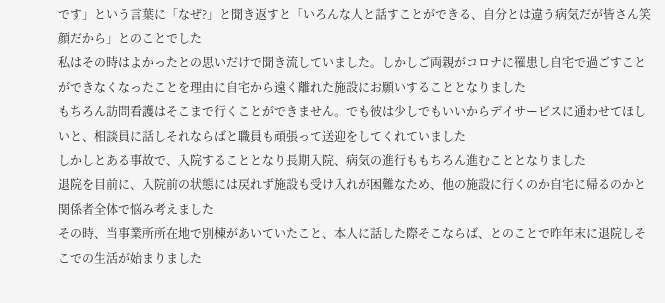です」という言葉に「なぜ?」と聞き返すと「いろんな人と話すことができる、自分とは違う病気だが皆さん笑顔だから」とのことでした
私はその時はよかったとの思いだけで聞き流していました。しかしご両親がコロナに罹患し自宅で過ごすことができなくなったことを理由に自宅から遠く離れた施設にお願いすることとなりました
もちろん訪問看護はそこまで行くことができません。でも彼は少しでもいいからデイサービスに通わせてほしいと、相談員に話しそれならばと職員も頑張って送迎をしてくれていました
しかしとある事故で、入院することとなり長期入院、病気の進行ももちろん進むこととなりました
退院を目前に、入院前の状態には戻れず施設も受け入れが困難なため、他の施設に行くのか自宅に帰るのかと関係者全体で悩み考えました
その時、当事業所所在地で別棟があいていたこと、本人に話した際そこならば、とのことで昨年末に退院しそこでの生活が始まりました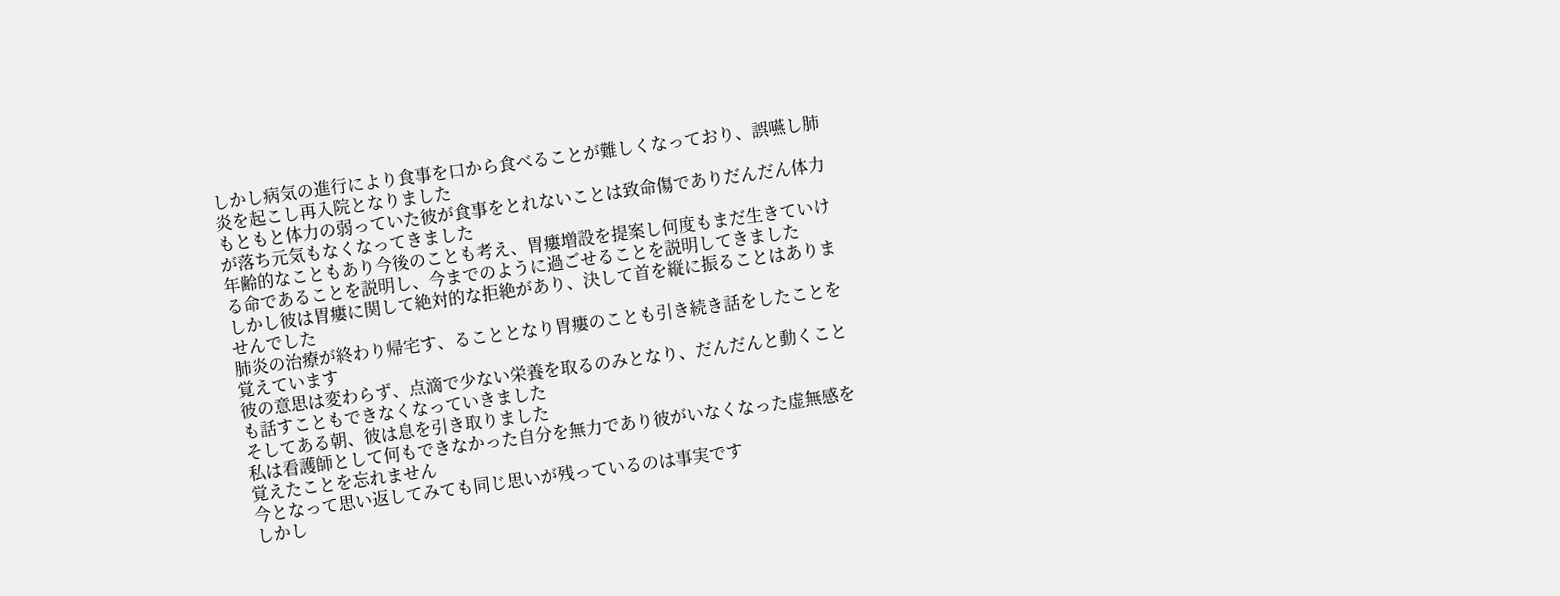しかし病気の進行により食事を口から食べることが難しくなっており、誤嚥し肺炎を起こし再入院となりました
もともと体力の弱っていた彼が食事をとれないことは致命傷でありだんだん体力が落ち元気もなくなってきました
年齢的なこともあり今後のことも考え、胃瘻増設を提案し何度もまだ生きていける命であることを説明し、今までのように過ごせることを説明してきました
しかし彼は胃瘻に関して絶対的な拒絶があり、決して首を縦に振ることはありませんでした
肺炎の治療が終わり帰宅す、ることとなり胃瘻のことも引き続き話をしたことを覚えています
彼の意思は変わらず、点滴で少ない栄養を取るのみとなり、だんだんと動くことも話すこともできなくなっていきました
そしてある朝、彼は息を引き取りました
私は看護師として何もできなかった自分を無力であり彼がいなくなった虚無感を覚えたことを忘れません
今となって思い返してみても同じ思いが残っているのは事実です
しかし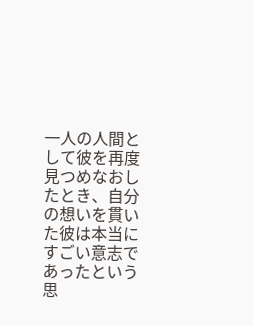一人の人間として彼を再度見つめなおしたとき、自分の想いを貫いた彼は本当にすごい意志であったという思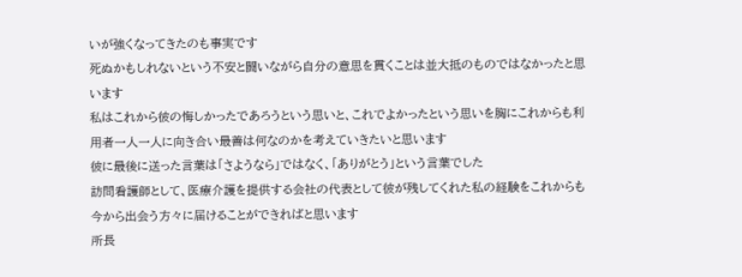いが強くなってきたのも事実です
死ぬかもしれないという不安と闘いながら自分の意思を貫くことは並大抵のものではなかったと思います
私はこれから彼の悔しかったであろうという思いと、これでよかったという思いを胸にこれからも利用者一人一人に向き合い最善は何なのかを考えていきたいと思います
彼に最後に送った言葉は「さようなら」ではなく、「ありがとう」という言葉でした
訪問看護師として、医療介護を提供する会社の代表として彼が残してくれた私の経験をこれからも今から出会う方々に届けることができればと思います
所長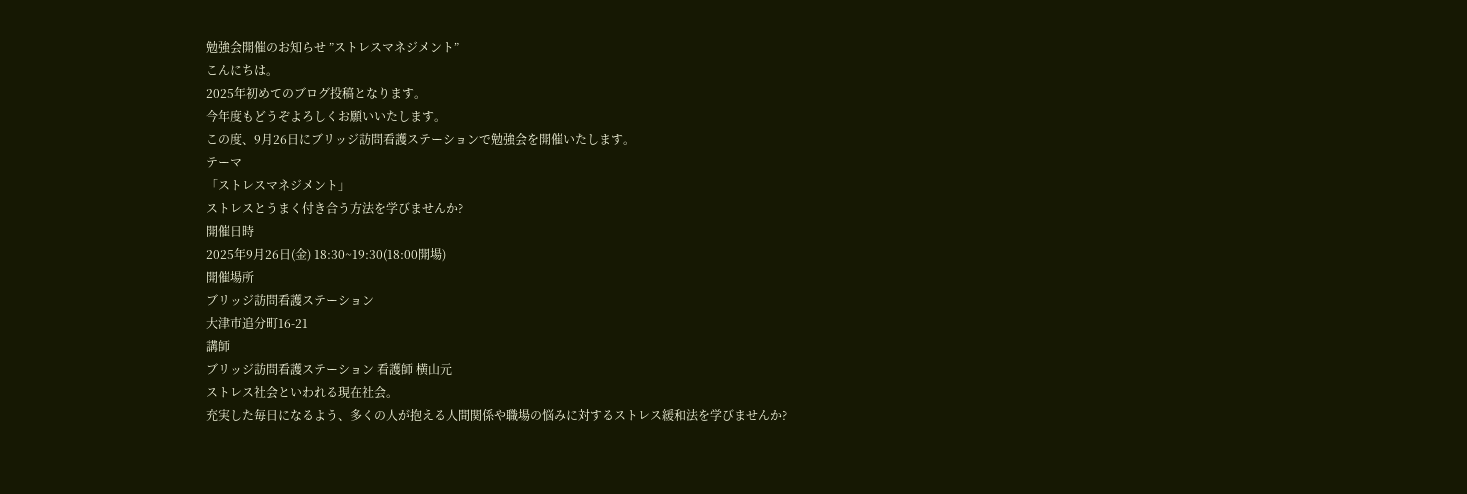勉強会開催のお知らせ ”ストレスマネジメント”
こんにちは。
2025年初めてのブログ投稿となります。
今年度もどうぞよろしくお願いいたします。
この度、9月26日にブリッジ訪問看護ステーションで勉強会を開催いたします。
テーマ
「ストレスマネジメント」
ストレスとうまく付き合う方法を学びませんか?
開催日時
2025年9月26日(金) 18:30~19:30(18:00開場)
開催場所
ブリッジ訪問看護ステーション
大津市追分町16-21
講師
ブリッジ訪問看護ステーション 看護師 横山元
ストレス社会といわれる現在社会。
充実した毎日になるよう、多くの人が抱える人間関係や職場の悩みに対するストレス緩和法を学びませんか?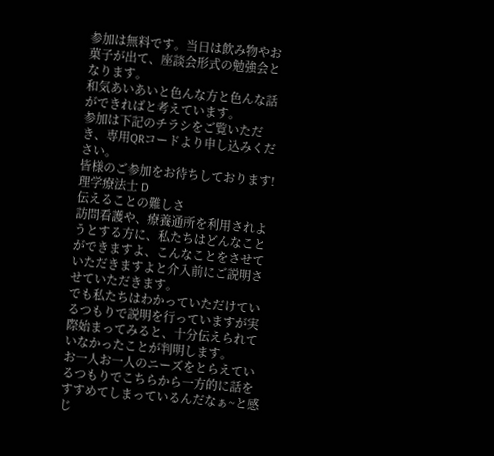参加は無料です。当日は飲み物やお菓子が出て、座談会形式の勉強会となります。
和気あいあいと色んな方と色んな話ができればと考えています。
参加は下記のチラシをご覧いただき、専用QRコードより申し込みください。
皆様のご参加をお待ちしております!
理学療法士 D
伝えることの難しさ
訪問看護や、療養通所を利用されようとする方に、私たちはどんなことができますよ、こんなことをさせていただきますよと介入前にご説明させていただきます。
でも私たちはわかっていただけているつもりで説明を行っていますが実際始まってみると、十分伝えられていなかったことが判明します。
お一人お一人のニーズをとらえているつもりでこちらから一方的に話をすすめてしまっているんだなぁ~と感じ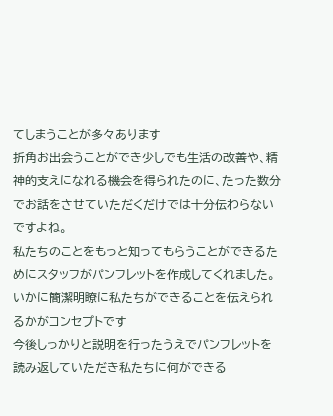てしまうことが多々あります
折角お出会うことができ少しでも生活の改善や、精神的支えになれる機会を得られたのに、たった数分でお話をさせていただくだけでは十分伝わらないですよね。
私たちのことをもっと知ってもらうことができるためにスタッフがパンフレットを作成してくれました。
いかに簡潔明瞭に私たちができることを伝えられるかがコンセプトです
今後しっかりと説明を行ったうえでパンフレットを読み返していただき私たちに何ができる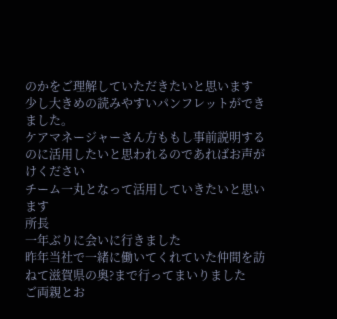のかをご理解していただきたいと思います
少し大きめの読みやすいパンフレットができました。
ケアマネージャーさん方ももし事前説明するのに活用したいと思われるのであればお声がけください
チーム一丸となって活用していきたいと思います
所長
一年ぶりに会いに行きました
昨年当社で一緒に働いてくれていた仲間を訪ねて滋賀県の奥?まで行ってまいりました
ご両親とお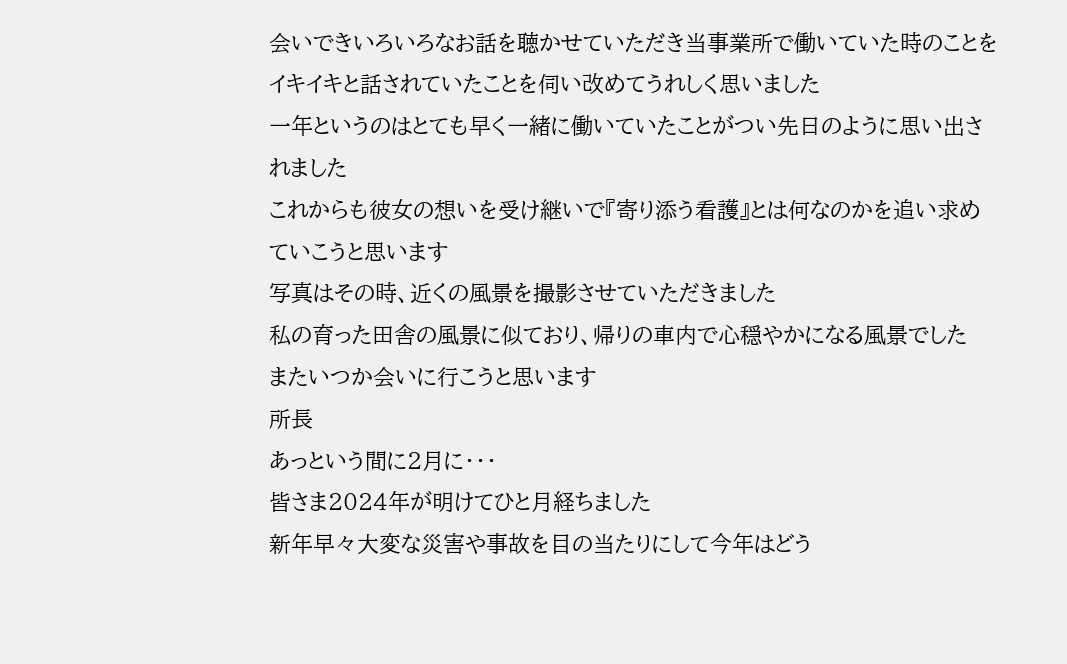会いできいろいろなお話を聴かせていただき当事業所で働いていた時のことをイキイキと話されていたことを伺い改めてうれしく思いました
一年というのはとても早く一緒に働いていたことがつい先日のように思い出されました
これからも彼女の想いを受け継いで『寄り添う看護』とは何なのかを追い求めていこうと思います
写真はその時、近くの風景を撮影させていただきました
私の育った田舎の風景に似ており、帰りの車内で心穏やかになる風景でした
またいつか会いに行こうと思います
所長
あっという間に2月に・・・
皆さま2024年が明けてひと月経ちました
新年早々大変な災害や事故を目の当たりにして今年はどう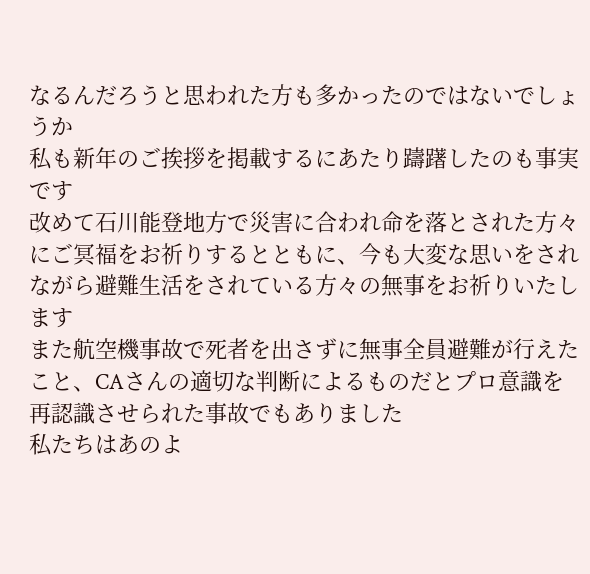なるんだろうと思われた方も多かったのではないでしょうか
私も新年のご挨拶を掲載するにあたり躊躇したのも事実です
改めて石川能登地方で災害に合われ命を落とされた方々にご冥福をお祈りするとともに、今も大変な思いをされながら避難生活をされている方々の無事をお祈りいたします
また航空機事故で死者を出さずに無事全員避難が行えたこと、CAさんの適切な判断によるものだとプロ意識を再認識させられた事故でもありました
私たちはあのよ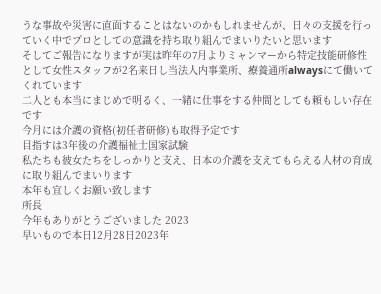うな事故や災害に直面することはないのかもしれませんが、日々の支援を行っていく中でプロとしての意識を持ち取り組んでまいりたいと思います
そしてご報告になりますが実は昨年の7月よりミャンマーから特定技能研修性として女性スタッフが2名来日し当法人内事業所、療養通所alwaysにて働いてくれています
二人とも本当にまじめで明るく、一緒に仕事をする仲間としても頼もしい存在です
今月には介護の資格(初任者研修)も取得予定です
目指すは3年後の介護福祉士国家試験
私たちも彼女たちをしっかりと支え、日本の介護を支えてもらえる人材の育成に取り組んでまいります
本年も宜しくお願い致します
所長
今年もありがとうございました 2023
早いもので本日12月28日2023年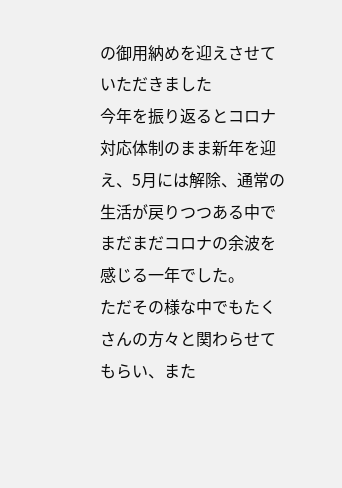の御用納めを迎えさせていただきました
今年を振り返るとコロナ対応体制のまま新年を迎え、5月には解除、通常の生活が戻りつつある中でまだまだコロナの余波を感じる一年でした。
ただその様な中でもたくさんの方々と関わらせてもらい、また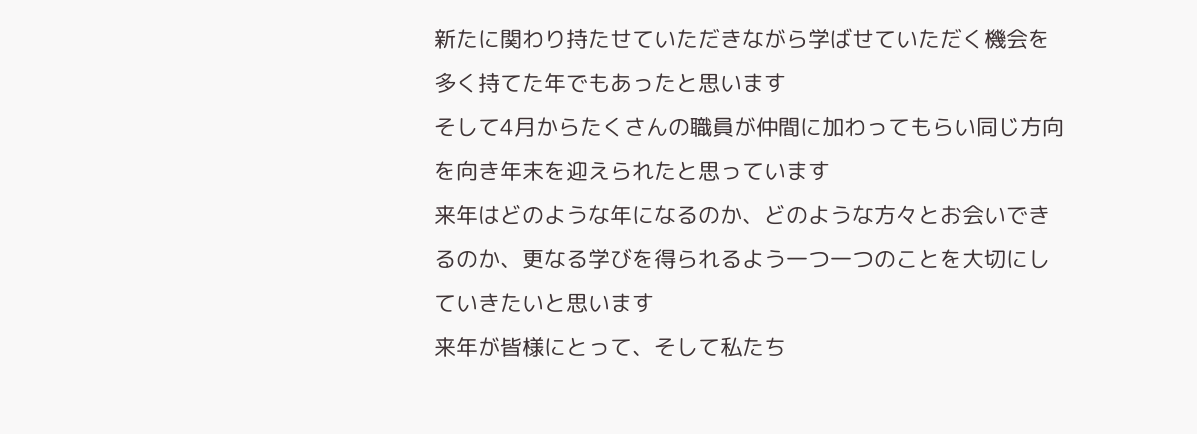新たに関わり持たせていただきながら学ばせていただく機会を多く持てた年でもあったと思います
そして4月からたくさんの職員が仲間に加わってもらい同じ方向を向き年末を迎えられたと思っています
来年はどのような年になるのか、どのような方々とお会いできるのか、更なる学びを得られるよう一つ一つのことを大切にしていきたいと思います
来年が皆様にとって、そして私たち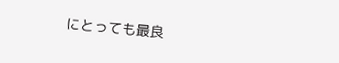にとっても最良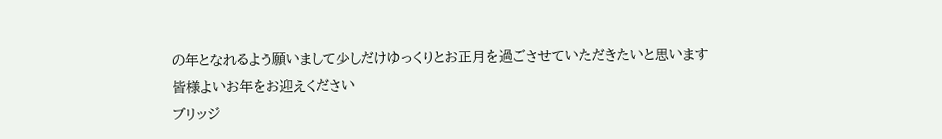の年となれるよう願いまして少しだけゆっくりとお正月を過ごさせていただきたいと思います
皆様よいお年をお迎えください
ブリッジ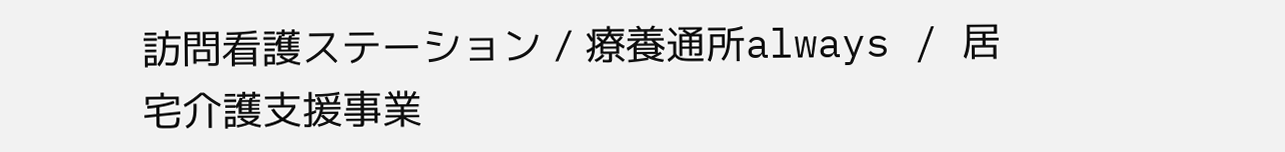訪問看護ステーション / 療養通所always / 居宅介護支援事業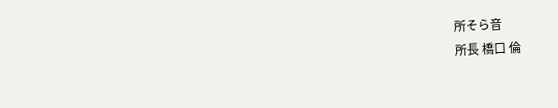所そら音
所長 橋口 倫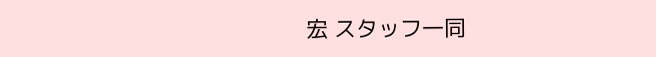宏 スタッフ一同